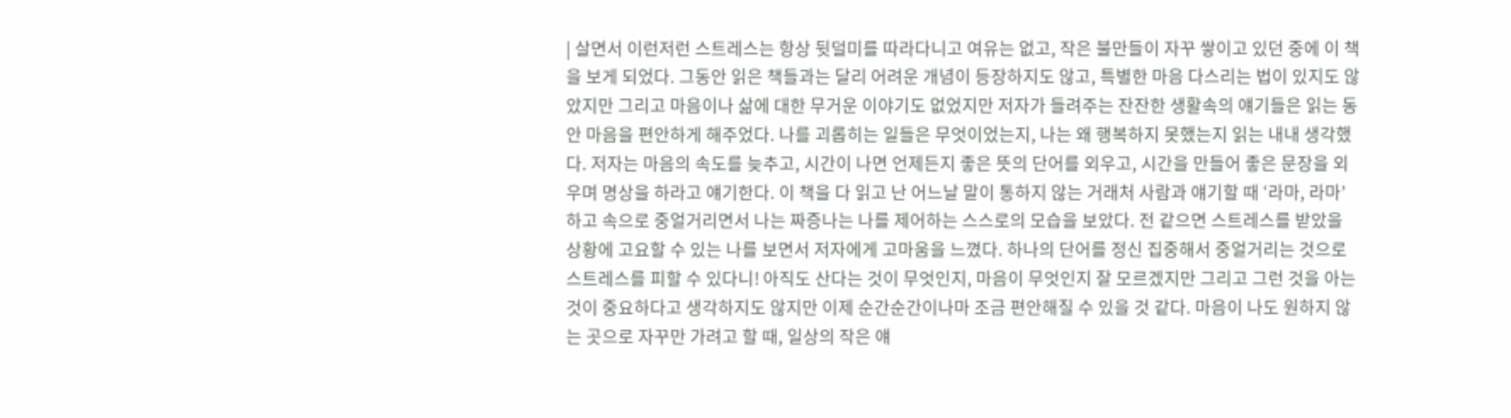| 살면서 이런저런 스트레스는 항상 뒷덜미를 따라다니고 여유는 없고, 작은 불만들이 자꾸 쌓이고 있던 중에 이 책을 보게 되었다. 그동안 읽은 책들과는 달리 어려운 개념이 등장하지도 않고, 특별한 마음 다스리는 법이 있지도 않았지만 그리고 마음이나 삶에 대한 무거운 이야기도 없었지만 저자가 들려주는 잔잔한 생활속의 얘기들은 읽는 동안 마음을 편안하게 해주었다. 나를 괴롭히는 일들은 무엇이었는지, 나는 왜 행복하지 못했는지 읽는 내내 생각했다. 저자는 마음의 속도를 늦추고, 시간이 나면 언제든지 좋은 뜻의 단어를 외우고, 시간을 만들어 좋은 문장을 외우며 명상을 하라고 얘기한다. 이 책을 다 읽고 난 어느날 말이 통하지 않는 거래처 사람과 얘기할 때 ‘라마, 라마’ 하고 속으로 중얼거리면서 나는 짜증나는 나를 제어하는 스스로의 모습을 보았다. 전 같으면 스트레스를 받았을 상황에 고요할 수 있는 나를 보면서 저자에게 고마움을 느꼈다. 하나의 단어를 정신 집중해서 중얼거리는 것으로 스트레스를 피할 수 있다니! 아직도 산다는 것이 무엇인지, 마음이 무엇인지 잘 모르겠지만 그리고 그런 것을 아는 것이 중요하다고 생각하지도 않지만 이제 순간순간이나마 조금 편안해질 수 있을 것 같다. 마음이 나도 원하지 않는 곳으로 자꾸만 가려고 할 때, 일상의 작은 얘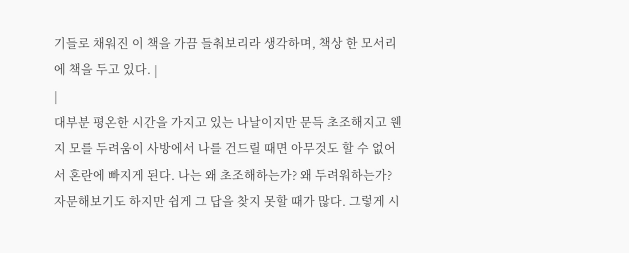기들로 채워진 이 책을 가끔 들춰보리라 생각하며, 책상 한 모서리에 책을 두고 있다. |
|
대부분 평온한 시간을 가지고 있는 나날이지만 문득 초조해지고 웬지 모를 두려움이 사방에서 나를 건드릴 때면 아무것도 할 수 없어서 혼란에 빠지게 된다. 나는 왜 초조해하는가? 왜 두려워하는가? 자문해보기도 하지만 쉽게 그 답을 찾지 못할 때가 많다. 그렇게 시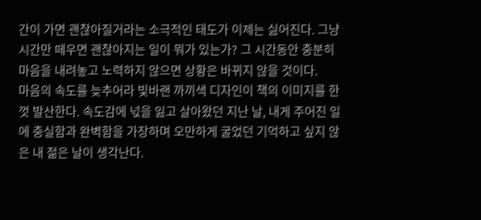간이 가면 괜찮아질거라는 소극적인 태도가 이제는 싫어진다. 그냥 시간만 떼우면 괜찮아지는 일이 뭐가 있는가? 그 시간동안 충분히 마음을 내려놓고 노력하지 않으면 상황은 바뀌지 않을 것이다.
마음의 속도를 늦추어라 빛바랜 까끼색 디자인이 책의 이미지를 한껏 발산한다. 속도감에 넋을 잃고 살아왔던 지난 날, 내게 주어진 일에 충실함과 완벽함을 가장하며 오만하게 굴었던 기억하고 싶지 않은 내 젊은 날이 생각난다.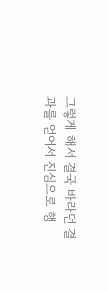그렇게 해서 결국 바라던 결과를 얻어서 진심으로 행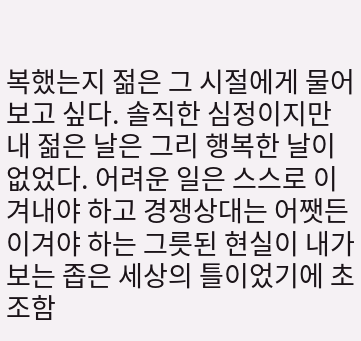복했는지 젊은 그 시절에게 물어보고 싶다. 솔직한 심정이지만 내 젊은 날은 그리 행복한 날이 없었다. 어려운 일은 스스로 이겨내야 하고 경쟁상대는 어쨋든 이겨야 하는 그릇된 현실이 내가 보는 좁은 세상의 틀이었기에 초조함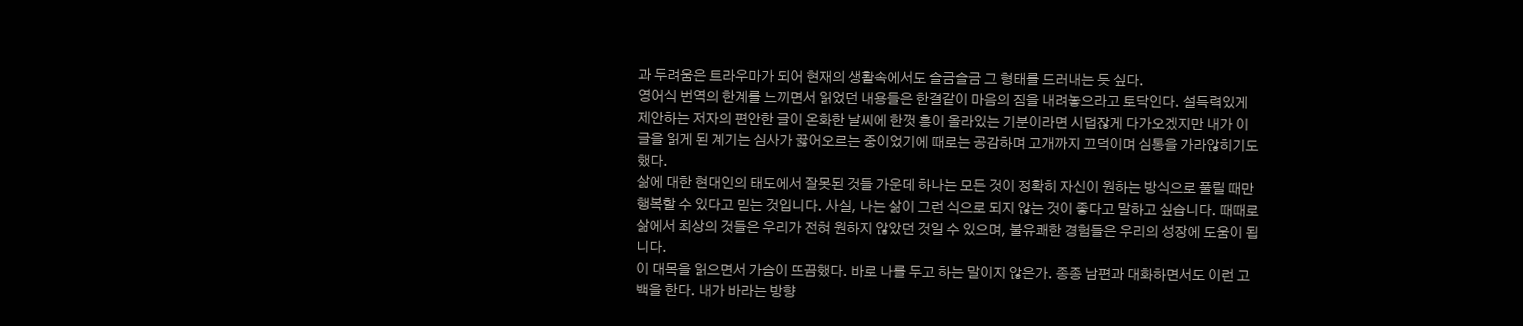과 두려움은 트라우마가 되어 현재의 생활속에서도 슬금슬금 그 형태를 드러내는 듯 싶다.
영어식 번역의 한계를 느끼면서 읽었던 내용들은 한결같이 마음의 짐을 내려놓으라고 토닥인다. 설득력있게 제안하는 저자의 편안한 글이 온화한 날씨에 한껏 흥이 올라있는 기분이라면 시덥잖게 다가오겠지만 내가 이 글을 읽게 된 계기는 심사가 끓어오르는 중이었기에 때로는 공감하며 고개까지 끄덕이며 심통을 가라않히기도 했다.
삶에 대한 현대인의 태도에서 잘못된 것들 가운데 하나는 모든 것이 정확히 자신이 원하는 방식으로 풀릴 때만 행복할 수 있다고 믿는 것입니다. 사실, 나는 삶이 그런 식으로 되지 않는 것이 좋다고 말하고 싶습니다. 때때로 삶에서 최상의 것들은 우리가 전혀 원하지 않았던 것일 수 있으며, 불유쾌한 경험들은 우리의 성장에 도움이 됩니다.
이 대목을 읽으면서 가슴이 뜨끔했다. 바로 나를 두고 하는 말이지 않은가. 종종 남편과 대화하면서도 이런 고백을 한다. 내가 바라는 방향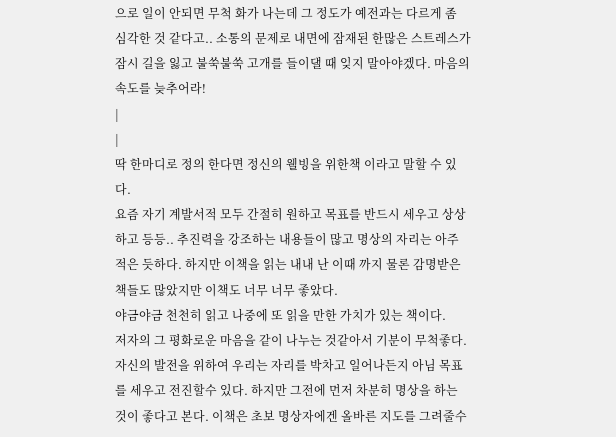으로 일이 안되면 무척 화가 나는데 그 정도가 예전과는 다르게 좀 심각한 것 같다고.. 소통의 문제로 내면에 잠재된 한많은 스트레스가 잠시 길을 잃고 불쑥불쑥 고개를 들이댈 때 잊지 말아야겠다. 마음의 속도를 늦추어라!
|
|
딱 한마디로 정의 한다면 정신의 웰빙을 위한책 이라고 말할 수 있다.
요즘 자기 계발서적 모두 간절히 원하고 목표를 반드시 세우고 상상하고 등등.. 추진력을 강조하는 내용들이 많고 명상의 자리는 아주 적은 듯하다. 하지만 이책을 읽는 내내 난 이때 까지 물론 감명받은 책들도 많았지만 이책도 너무 너무 좋았다.
야금야금 천천히 읽고 나중에 또 읽을 만한 가치가 있는 책이다.
저자의 그 평화로운 마음을 같이 나누는 것같아서 기분이 무척좋다.
자신의 발전을 위하여 우리는 자리를 박차고 일어나든지 아님 목표를 세우고 전진할수 있다. 하지만 그전에 먼저 차분히 명상을 하는 것이 좋다고 본다. 이책은 초보 명상자에겐 올바른 지도를 그려줄수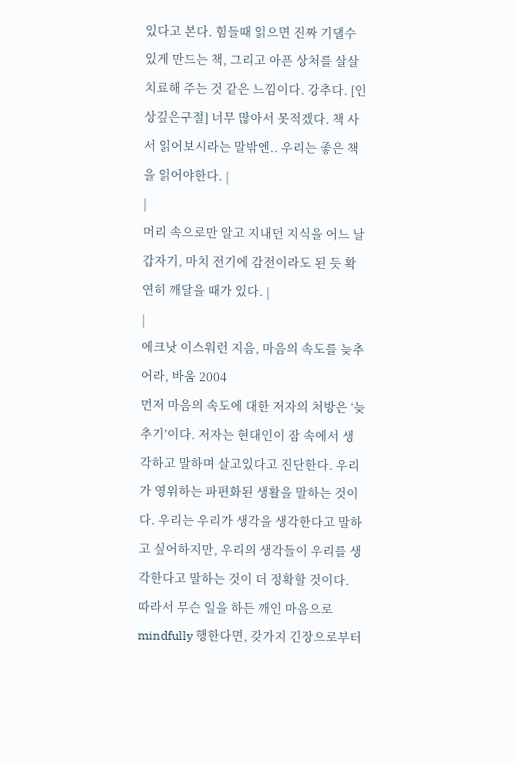있다고 본다. 힘들때 읽으면 진짜 기댈수 있게 만드는 책, 그리고 아픈 상처를 살살 치료해 주는 것 같은 느낌이다. 강추다. [인상깊은구절] 너무 많아서 못적겠다. 책 사서 읽어보시라는 말밖엔.. 우리는 좋은 책을 읽어야한다. |
|
머리 속으로만 알고 지내던 지식을 어느 날 갑자기, 마치 전기에 감전이라도 된 듯 확연히 깨달을 때가 있다. |
|
에크낫 이스워런 지음, 마음의 속도를 늦추어라, 바움 2004
먼저 마음의 속도에 대한 저자의 처방은 ‘늦추기’이다. 저자는 현대인이 잠 속에서 생각하고 말하며 살고있다고 진단한다. 우리가 영위하는 파편화된 생활을 말하는 것이다. 우리는 우리가 생각을 생각한다고 말하고 싶어하지만, 우리의 생각들이 우리를 생각한다고 말하는 것이 더 정확할 것이다. 따라서 무슨 일을 하든 깨인 마음으로 mindfully 행한다면, 갖가지 긴장으로부터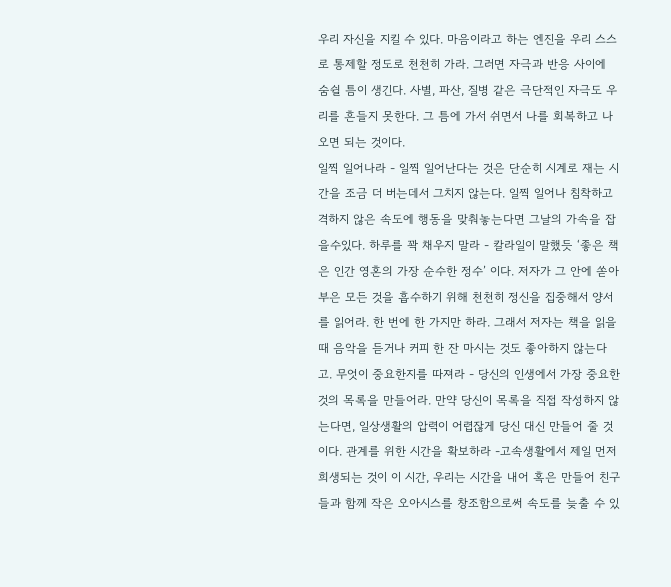우리 자신을 지킬 수 있다. 마음이라고 하는 엔진을 우리 스스로 통제할 정도로 천천히 가라. 그러면 자극과 반응 사이에 숨쉴 틈이 생긴다. 사별, 파산, 질병 같은 극단적인 자극도 우리를 흔들지 못한다. 그 틈에 가서 쉬면서 나를 회복하고 나오면 되는 것이다.
일찍 일어나라 - 일찍 일어난다는 것은 단순히 시계로 재는 시간을 조금 더 버는데서 그치지 않는다. 일찍 일어나 침착하고 격하지 않은 속도에 행동을 맞춰놓는다면 그날의 가속을 잡을수있다. 하루를 꽉 채우지 말라 - 칼라일이 말했듯 ‘좋은 책은 인간 영혼의 가장 순수한 정수’ 이다. 저자가 그 안에 쏟아부은 모든 것을 흡수하기 위해 천천히 정신을 집중해서 양서를 읽어라. 한 번에 한 가지만 하라. 그래서 저자는 책을 읽을 때 음악을 듣거나 커피 한 잔 마시는 것도 좋아하지 않는다고. 무엇이 중요한지를 따져라 - 당신의 인생에서 가장 중요한 것의 목록을 만들어라. 만약 당신이 목록을 직접 작성하지 않는다면, 일상생활의 압력이 어렵잖게 당신 대신 만들어 줄 것이다. 관계를 위한 시간을 확보하라 -고속생활에서 제일 먼저 희생되는 것이 이 시간, 우리는 시간을 내어 혹은 만들어 친구들과 함께 작은 오아시스를 창조함으로써 속도를 늦출 수 있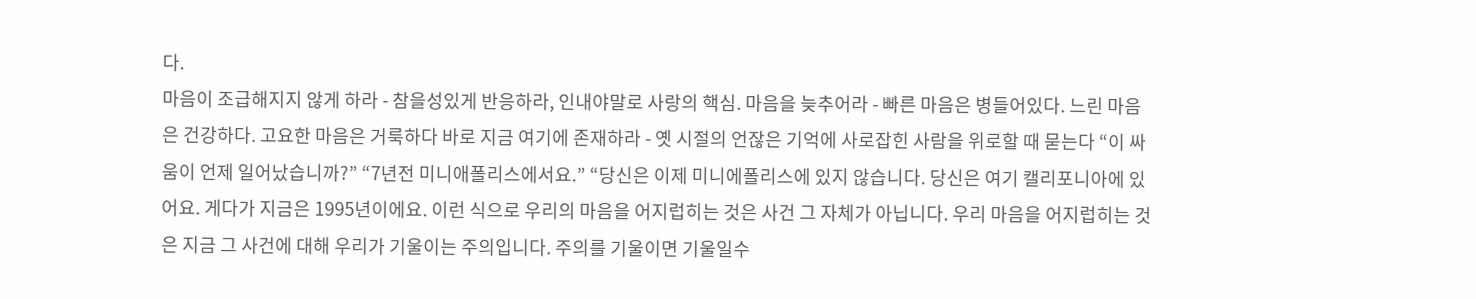다.
마음이 조급해지지 않게 하라 - 참을성있게 반응하라, 인내야말로 사랑의 핵심. 마음을 늦추어라 - 빠른 마음은 병들어있다. 느린 마음은 건강하다. 고요한 마음은 거룩하다 바로 지금 여기에 존재하라 - 옛 시절의 언잖은 기억에 사로잡힌 사람을 위로할 때 묻는다 “이 싸움이 언제 일어났습니까?” “7년전 미니애폴리스에서요.” “당신은 이제 미니에폴리스에 있지 않습니다. 당신은 여기 캘리포니아에 있어요. 게다가 지금은 1995년이에요. 이런 식으로 우리의 마음을 어지럽히는 것은 사건 그 자체가 아닙니다. 우리 마음을 어지럽히는 것은 지금 그 사건에 대해 우리가 기울이는 주의입니다. 주의를 기울이면 기울일수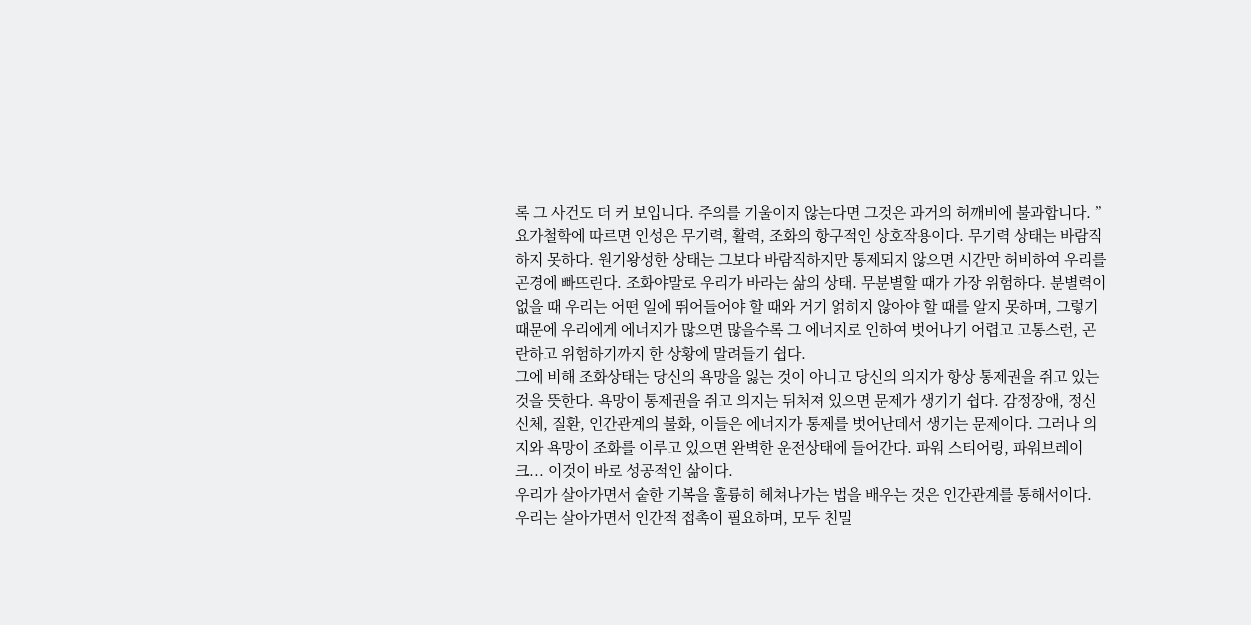록 그 사건도 더 커 보입니다. 주의를 기울이지 않는다면 그것은 과거의 허깨비에 불과합니다. ”
요가철학에 따르면 인성은 무기력, 활력, 조화의 항구적인 상호작용이다. 무기력 상태는 바람직하지 못하다. 원기왕성한 상태는 그보다 바람직하지만 통제되지 않으면 시간만 허비하여 우리를 곤경에 빠뜨린다. 조화야말로 우리가 바라는 삶의 상태. 무분별할 때가 가장 위험하다. 분별력이 없을 때 우리는 어떤 일에 뛰어들어야 할 때와 거기 얽히지 않아야 할 때를 알지 못하며, 그렇기 때문에 우리에게 에너지가 많으면 많을수록 그 에너지로 인하여 벗어나기 어렵고 고통스런, 곤란하고 위험하기까지 한 상황에 말려들기 쉽다.
그에 비해 조화상태는 당신의 욕망을 잃는 것이 아니고 당신의 의지가 항상 통제권을 쥐고 있는 것을 뜻한다. 욕망이 통제권을 쥐고 의지는 뒤처져 있으면 문제가 생기기 쉽다. 감정장애, 정신신체, 질환, 인간관계의 불화, 이들은 에너지가 통제를 벗어난데서 생기는 문제이다. 그러나 의지와 욕망이 조화를 이루고 있으면 완벽한 운전상태에 들어간다. 파워 스티어링, 파워브레이크... 이것이 바로 성공적인 삶이다.
우리가 살아가면서 숱한 기복을 훌륭히 헤쳐나가는 법을 배우는 것은 인간관계를 통해서이다. 우리는 살아가면서 인간적 접촉이 필요하며, 모두 친밀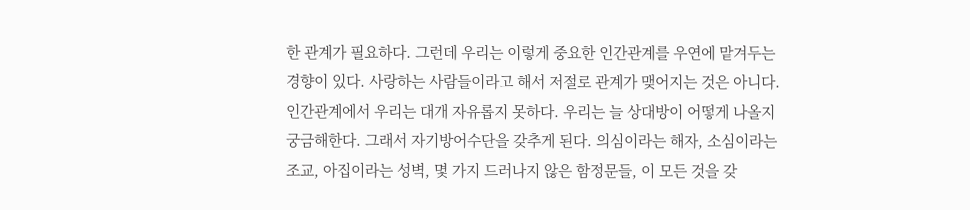한 관계가 필요하다. 그런데 우리는 이렇게 중요한 인간관계를 우연에 맡겨두는 경향이 있다. 사랑하는 사람들이라고 해서 저절로 관계가 맺어지는 것은 아니다. 인간관계에서 우리는 대개 자유롭지 못하다. 우리는 늘 상대방이 어떻게 나올지 궁금해한다. 그래서 자기방어수단을 갖추게 된다. 의심이라는 해자, 소심이라는 조교, 아집이라는 성벽, 몇 가지 드러나지 않은 함정문들, 이 모든 것을 갖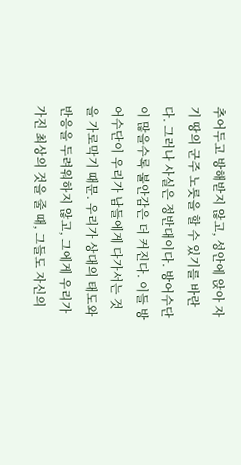추어두고 방해받지 않고, 성안에 앉아 자기 땅의 군주 노릇을 할 수 있기를 바란다. 그러나 사실은 정반대이다. 방어수단이 많을수록 불안감은 더 커진다. 이들 방어수단이 우리가 남들에게 다가서는 것을 가로막기 때문. 우리가 상대의 태도와 반응을 두려워하지 않고, 그에게 우리가 가진 최상의 것을 줄 때, 그들도 자신의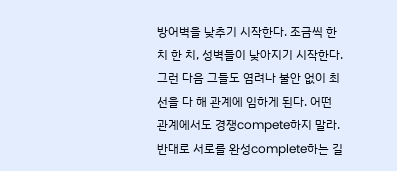방어벽을 낮추기 시작한다. 조금씩 한 치 한 치, 성벽들이 낮아지기 시작한다. 그런 다음 그들도 염려나 불안 없이 최선을 다 해 관계에 임하게 된다. 어떤 관계에서도 경쟁compete하지 말라. 반대로 서로를 완성complete하는 길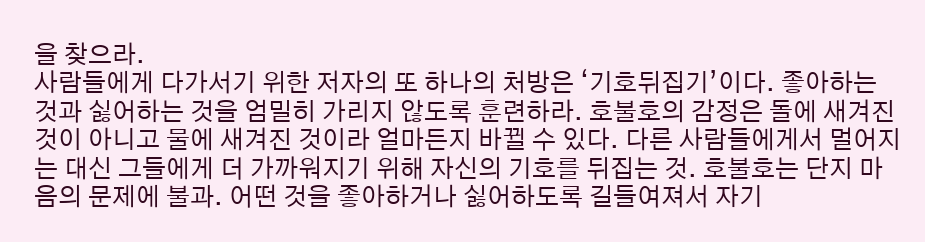을 찾으라.
사람들에게 다가서기 위한 저자의 또 하나의 처방은 ‘기호뒤집기’이다. 좋아하는 것과 싫어하는 것을 엄밀히 가리지 않도록 훈련하라. 호불호의 감정은 돌에 새겨진 것이 아니고 물에 새겨진 것이라 얼마든지 바뀔 수 있다. 다른 사람들에게서 멀어지는 대신 그들에게 더 가까워지기 위해 자신의 기호를 뒤집는 것. 호불호는 단지 마음의 문제에 불과. 어떤 것을 좋아하거나 싫어하도록 길들여져서 자기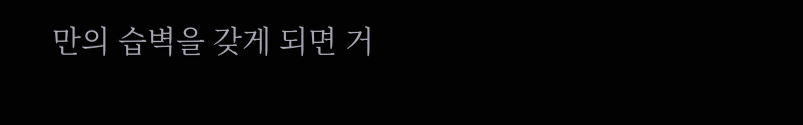만의 습벽을 갖게 되면 거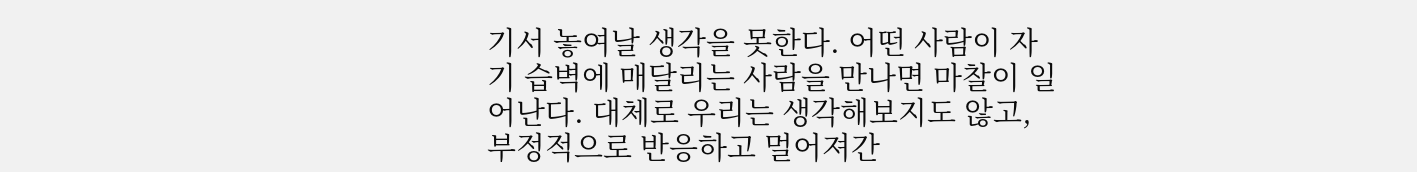기서 놓여날 생각을 못한다. 어떤 사람이 자기 습벽에 매달리는 사람을 만나면 마찰이 일어난다. 대체로 우리는 생각해보지도 않고, 부정적으로 반응하고 멀어져간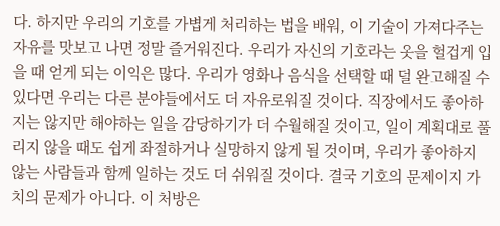다. 하지만 우리의 기호를 가볍게 처리하는 법을 배워, 이 기술이 가져다주는 자유를 맛보고 나면 정말 즐거워진다. 우리가 자신의 기호라는 옷을 헐겁게 입을 때 얻게 되는 이익은 많다. 우리가 영화나 음식을 선택할 때 덜 완고해질 수 있다면 우리는 다른 분야들에서도 더 자유로워질 것이다. 직장에서도 좋아하지는 않지만 해야하는 일을 감당하기가 더 수월해질 것이고, 일이 계획대로 풀리지 않을 때도 쉽게 좌절하거나 실망하지 않게 될 것이며, 우리가 좋아하지 않는 사람들과 함께 일하는 것도 더 쉬워질 것이다. 결국 기호의 문제이지 가치의 문제가 아니다. 이 처방은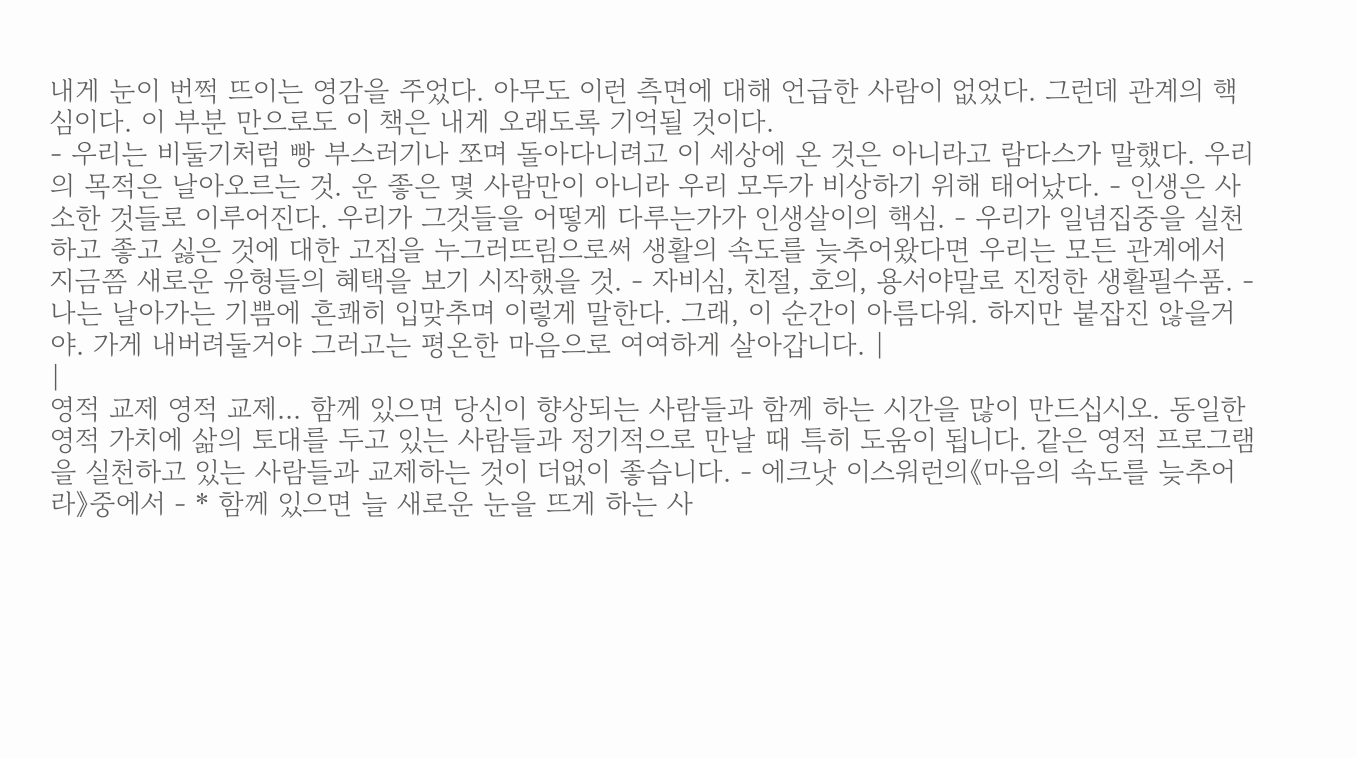내게 눈이 번쩍 뜨이는 영감을 주었다. 아무도 이런 측면에 대해 언급한 사람이 없었다. 그런데 관계의 핵심이다. 이 부분 만으로도 이 책은 내게 오래도록 기억될 것이다.
- 우리는 비둘기처럼 빵 부스러기나 쪼며 돌아다니려고 이 세상에 온 것은 아니라고 람다스가 말했다. 우리의 목적은 날아오르는 것. 운 좋은 몇 사람만이 아니라 우리 모두가 비상하기 위해 태어났다. - 인생은 사소한 것들로 이루어진다. 우리가 그것들을 어떻게 다루는가가 인생살이의 핵심. - 우리가 일념집중을 실천하고 좋고 싫은 것에 대한 고집을 누그러뜨림으로써 생활의 속도를 늦추어왔다면 우리는 모든 관계에서 지금쯤 새로운 유형들의 혜택을 보기 시작했을 것. - 자비심, 친절, 호의, 용서야말로 진정한 생활필수품. - 나는 날아가는 기쁨에 흔쾌히 입맞추며 이렇게 말한다. 그래, 이 순간이 아름다워. 하지만 붙잡진 않을거야. 가게 내버려둘거야 그러고는 평온한 마음으로 여여하게 살아갑니다. |
|
영적 교제 영적 교제... 함께 있으면 당신이 향상되는 사람들과 함께 하는 시간을 많이 만드십시오. 동일한 영적 가치에 삶의 토대를 두고 있는 사람들과 정기적으로 만날 때 특히 도움이 됩니다. 같은 영적 프로그램을 실천하고 있는 사람들과 교제하는 것이 더없이 좋습니다. - 에크낫 이스워런의《마음의 속도를 늦추어라》중에서 - * 함께 있으면 늘 새로운 눈을 뜨게 하는 사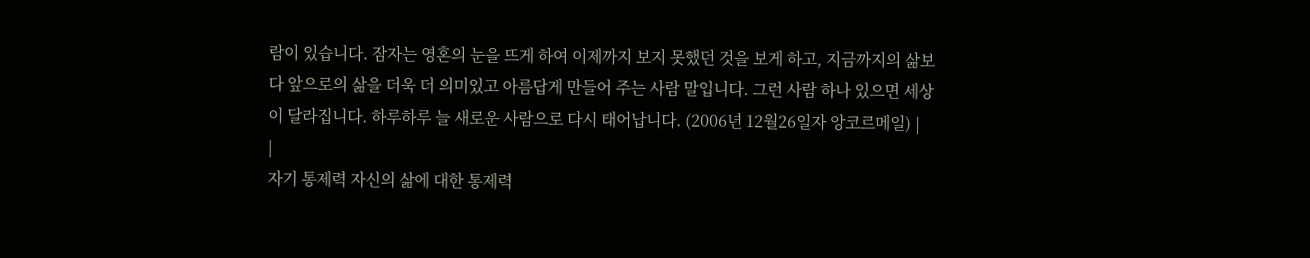람이 있습니다. 잠자는 영혼의 눈을 뜨게 하여 이제까지 보지 못했던 것을 보게 하고, 지금까지의 삶보다 앞으로의 삶을 더욱 더 의미있고 아름답게 만들어 주는 사람 말입니다. 그런 사람 하나 있으면 세상이 달라집니다. 하루하루 늘 새로운 사람으로 다시 태어납니다. (2006년 12월26일자 앙코르메일) |
|
자기 통제력 자신의 삶에 대한 통제력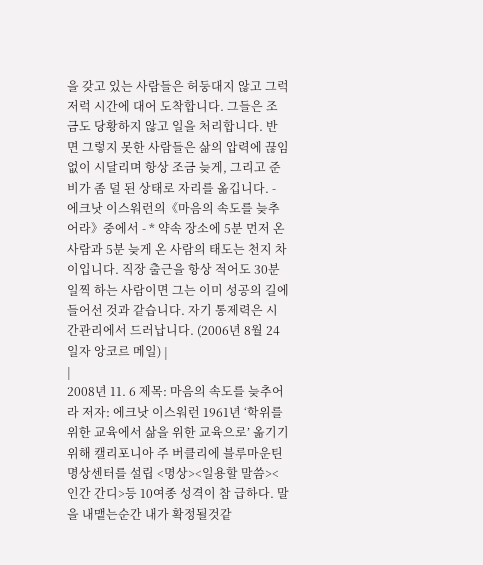을 갖고 있는 사람들은 허둥대지 않고 그럭저럭 시간에 대어 도착합니다. 그들은 조금도 당황하지 않고 일을 처리합니다. 반면 그렇지 못한 사람들은 삶의 압력에 끊임없이 시달리며 항상 조금 늦게, 그리고 준비가 좀 덜 된 상태로 자리를 옮깁니다. - 에크낫 이스워런의《마음의 속도를 늦추어라》중에서 - * 약속 장소에 5분 먼저 온 사람과 5분 늦게 온 사람의 태도는 천지 차이입니다. 직장 출근을 항상 적어도 30분 일찍 하는 사람이면 그는 이미 성공의 길에 들어선 것과 같습니다. 자기 통제력은 시간관리에서 드러납니다. (2006년 8월 24일자 앙코르 메일) |
|
2008년 11. 6 제목: 마음의 속도를 늦추어라 저자: 에크낫 이스워런 1961년 ‘학위를 위한 교육에서 삶을 위한 교육으로’ 옮기기 위해 캘리포니아 주 버클리에 블루마운틴 명상센터를 설립 <명상><일용할 말씀><인간 간디>등 10여종 성격이 참 급하다. 말을 내맽는순간 내가 확정될것같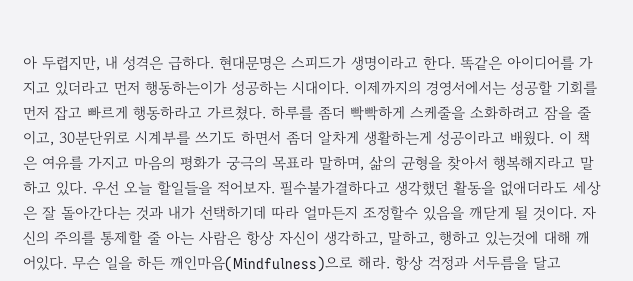아 두렵지만, 내 성격은 급하다. 현대문명은 스피드가 생명이라고 한다. 똑같은 아이디어를 가지고 있더라고 먼저 행동하는이가 성공하는 시대이다. 이제까지의 경영서에서는 성공할 기회를 먼저 잡고 빠르게 행동하라고 가르쳤다. 하루를 좀더 빡빡하게 스케줄을 소화하려고 잠을 줄이고, 30분단위로 시계부를 쓰기도 하면서 좀더 알차게 생활하는게 성공이라고 배웠다. 이 책은 여유를 가지고 마음의 평화가 궁극의 목표라 말하며, 삶의 균형을 찾아서 행복해지라고 말하고 있다. 우선 오늘 할일들을 적어보자. 필수불가결하다고 생각했던 활동을 없애더라도 세상은 잘 돌아간다는 것과 내가 선택하기데 따라 얼마든지 조정할수 있음을 깨닫게 될 것이다. 자신의 주의를 통제할 줄 아는 사람은 항상 자신이 생각하고, 말하고, 행하고 있는것에 대해 깨어있다. 무슨 일을 하든 깨인마음(Mindfulness)으로 해라. 항상 걱정과 서두름을 달고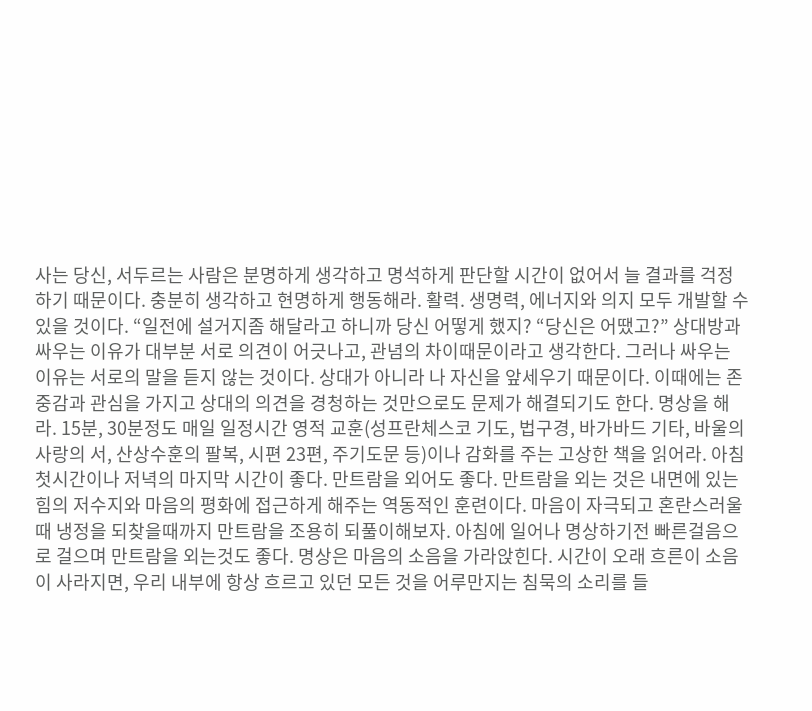사는 당신, 서두르는 사람은 분명하게 생각하고 명석하게 판단할 시간이 없어서 늘 결과를 걱정하기 때문이다. 충분히 생각하고 현명하게 행동해라. 활력. 생명력, 에너지와 의지 모두 개발할 수 있을 것이다. “일전에 설거지좀 해달라고 하니까 당신 어떻게 했지? “당신은 어땠고?” 상대방과 싸우는 이유가 대부분 서로 의견이 어긋나고, 관념의 차이때문이라고 생각한다. 그러나 싸우는 이유는 서로의 말을 듣지 않는 것이다. 상대가 아니라 나 자신을 앞세우기 때문이다. 이때에는 존중감과 관심을 가지고 상대의 의견을 경청하는 것만으로도 문제가 해결되기도 한다. 명상을 해라. 15분, 30분정도 매일 일정시간 영적 교훈(성프란체스코 기도, 법구경, 바가바드 기타, 바울의 사랑의 서, 산상수훈의 팔복, 시편 23편, 주기도문 등)이나 감화를 주는 고상한 책을 읽어라. 아침 첫시간이나 저녁의 마지막 시간이 좋다. 만트람을 외어도 좋다. 만트람을 외는 것은 내면에 있는 힘의 저수지와 마음의 평화에 접근하게 해주는 역동적인 훈련이다. 마음이 자극되고 혼란스러울때 냉정을 되찾을때까지 만트람을 조용히 되풀이해보자. 아침에 일어나 명상하기전 빠른걸음으로 걸으며 만트람을 외는것도 좋다. 명상은 마음의 소음을 가라앉힌다. 시간이 오래 흐른이 소음이 사라지면, 우리 내부에 항상 흐르고 있던 모든 것을 어루만지는 침묵의 소리를 들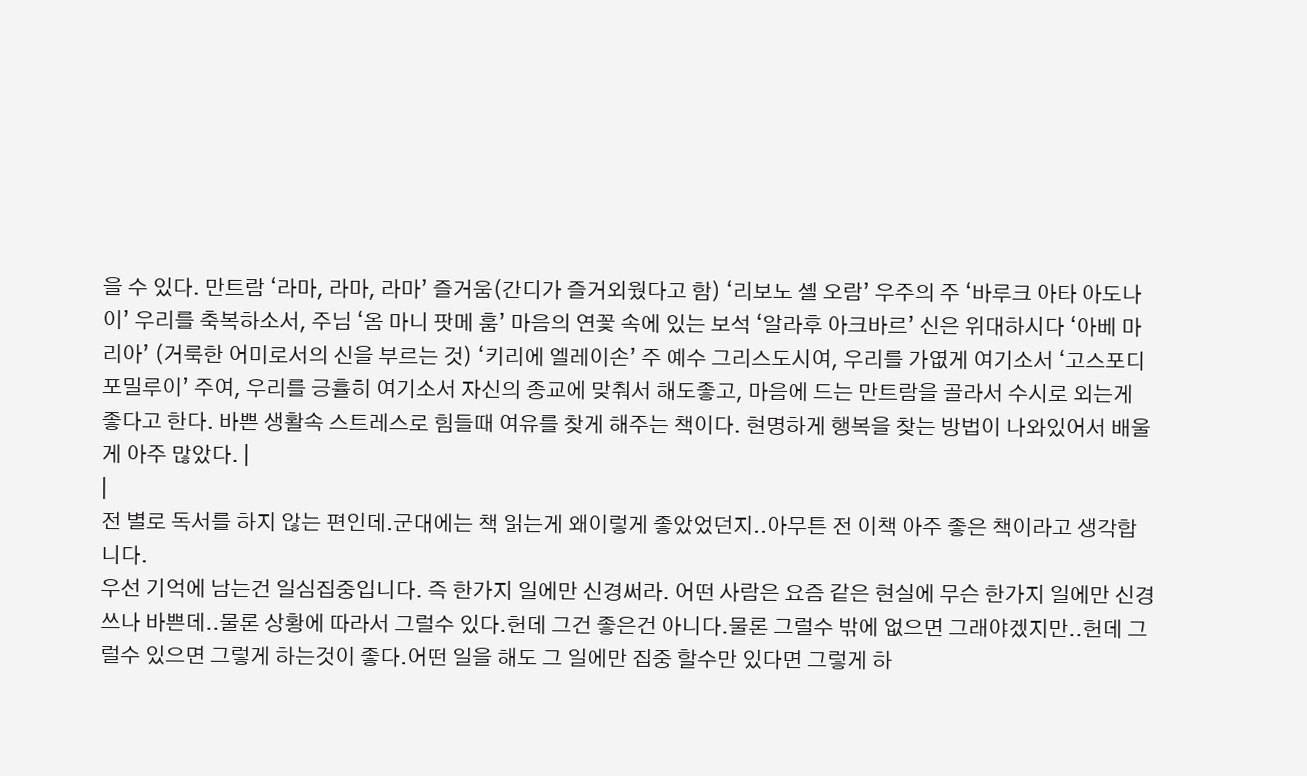을 수 있다. 만트람 ‘라마, 라마, 라마’ 즐거움(간디가 즐거외웠다고 함) ‘리보노 셸 오람’ 우주의 주 ‘바루크 아타 아도나이’ 우리를 축복하소서, 주님 ‘옴 마니 팟메 훔’ 마음의 연꽃 속에 있는 보석 ‘알라후 아크바르’ 신은 위대하시다 ‘아베 마리아’ (거룩한 어미로서의 신을 부르는 것) ‘키리에 엘레이손’ 주 예수 그리스도시여, 우리를 가엾게 여기소서 ‘고스포디 포밀루이’ 주여, 우리를 긍휼히 여기소서 자신의 종교에 맞춰서 해도좋고, 마음에 드는 만트람을 골라서 수시로 외는게 좋다고 한다. 바쁜 생활속 스트레스로 힘들때 여유를 찾게 해주는 책이다. 현명하게 행복을 찾는 방법이 나와있어서 배울게 아주 많았다. |
|
전 별로 독서를 하지 않는 편인데.군대에는 책 읽는게 왜이렇게 좋았었던지..아무튼 전 이책 아주 좋은 책이라고 생각합니다.
우선 기억에 남는건 일심집중입니다. 즉 한가지 일에만 신경써라. 어떤 사람은 요즘 같은 현실에 무슨 한가지 일에만 신경쓰나 바쁜데..물론 상황에 따라서 그럴수 있다.헌데 그건 좋은건 아니다.물론 그럴수 밖에 없으면 그래야겠지만..헌데 그럴수 있으면 그렇게 하는것이 좋다.어떤 일을 해도 그 일에만 집중 할수만 있다면 그렇게 하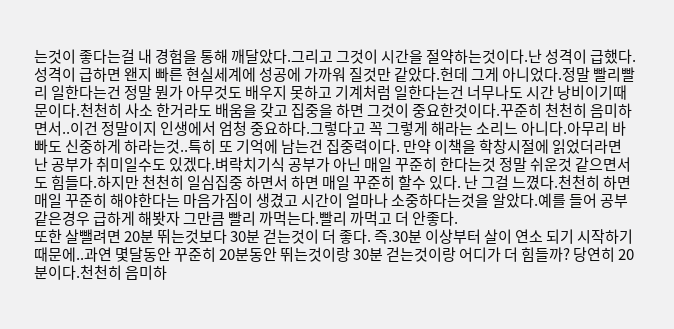는것이 좋다는걸 내 경험을 통해 깨달았다.그리고 그것이 시간을 절약하는것이다.난 성격이 급했다.성격이 급하면 왠지 빠른 현실세계에 성공에 가까워 질것만 같았다.헌데 그게 아니었다.정말 빨리빨리 일한다는건 정말 뭔가 아무것도 배우지 못하고 기계처럼 일한다는건 너무나도 시간 낭비이기때문이다.천천히 사소 한거라도 배움을 갖고 집중을 하면 그것이 중요한것이다.꾸준히 천천히 음미하면서..이건 정말이지 인생에서 엄청 중요하다.그렇다고 꼭 그렇게 해라는 소리느 아니다.아무리 바빠도 신중하게 하라는것..특히 또 기억에 남는건 집중력이다. 만약 이책을 학창시절에 읽었더라면 난 공부가 취미일수도 있겠다.벼락치기식 공부가 아닌 매일 꾸준히 한다는것 정말 쉬운것 같으면서도 힘들다.하지만 천천히 일심집중 하면서 하면 매일 꾸준히 할수 있다. 난 그걸 느꼈다.천천히 하면 매일 꾸준히 해야한다는 마음가짐이 생겼고 시간이 얼마나 소중하다는것을 알았다.예를 들어 공부같은경우 급하게 해봣자 그만큼 빨리 까먹는다.빨리 까먹고 더 안좋다.
또한 살뺄려면 20분 뛰는것보다 30분 걷는것이 더 좋다. 즉.30분 이상부터 살이 연소 되기 시작하기때문에..과연 몇달동안 꾸준히 20분동안 뛰는것이랑 30분 걷는것이랑 어디가 더 힘들까? 당연히 20분이다.천천히 음미하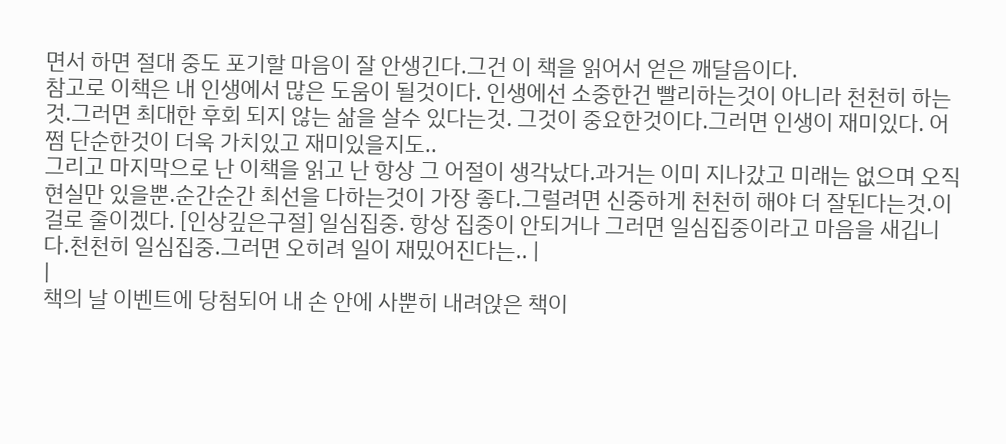면서 하면 절대 중도 포기할 마음이 잘 안생긴다.그건 이 책을 읽어서 얻은 깨달음이다.
참고로 이책은 내 인생에서 많은 도움이 될것이다. 인생에선 소중한건 빨리하는것이 아니라 천천히 하는것.그러면 최대한 후회 되지 않는 삶을 살수 있다는것. 그것이 중요한것이다.그러면 인생이 재미있다. 어쩜 단순한것이 더욱 가치있고 재미있을지도..
그리고 마지막으로 난 이책을 읽고 난 항상 그 어절이 생각났다.과거는 이미 지나갔고 미래는 없으며 오직 현실만 있을뿐.순간순간 최선을 다하는것이 가장 좋다.그럴려면 신중하게 천천히 해야 더 잘된다는것.이걸로 줄이겠다. [인상깊은구절] 일심집중. 항상 집중이 안되거나 그러면 일심집중이라고 마음을 새깁니다.천천히 일심집중.그러면 오히려 일이 재밌어진다는.. |
|
책의 날 이벤트에 당첨되어 내 손 안에 사뿐히 내려앉은 책이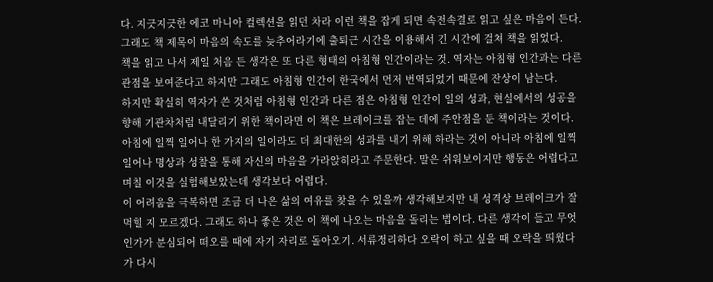다. 지긋지긋한 에코 마니아 컬렉션을 읽던 차라 이런 책을 잡게 되면 속전속결로 읽고 싶은 마음이 든다. 그래도 책 제목이 마음의 속도를 늦추어라기에 출퇴근 시간을 이용해서 긴 시간에 걸쳐 책을 읽었다.
책을 읽고 나서 제일 처음 든 생각은 또 다른 형태의 아침형 인간이라는 것. 역자는 아침형 인간과는 다른 관점을 보여준다고 하지만 그래도 아침형 인간이 한국에서 먼저 번역되었기 때문에 잔상이 남는다.
하지만 확실히 역자가 쓴 것처럼 아침형 인간과 다른 점은 아침형 인간이 일의 성과, 현실에서의 성공을 향해 기관차처럼 내달리기 위한 책이라면 이 책은 브레이크를 잡는 데에 주안점을 둔 책이라는 것이다. 아침에 일찍 일어나 한 가지의 일이라도 더 최대한의 성과를 내기 위해 하라는 것이 아니라 아침에 일찍 일어나 명상과 성찰을 통해 자신의 마음을 가라앉히라고 주문한다. 말은 쉬워보이지만 행동은 어렵다고 며칠 이것을 실험해보았는데 생각보다 어렵다.
이 어려움을 극복하면 조금 더 나은 삶의 여유를 찾을 수 있을까 생각해보지만 내 성격상 브레이크가 잘 먹힐 지 모르겠다. 그래도 하나 좋은 것은 이 책에 나오는 마음을 돌리는 법이다. 다른 생각이 들고 무엇인가가 분심되어 떠오를 때에 자기 자리로 돌아오기. 서류정리하다 오락이 하고 싶을 때 오락을 띄웠다가 다시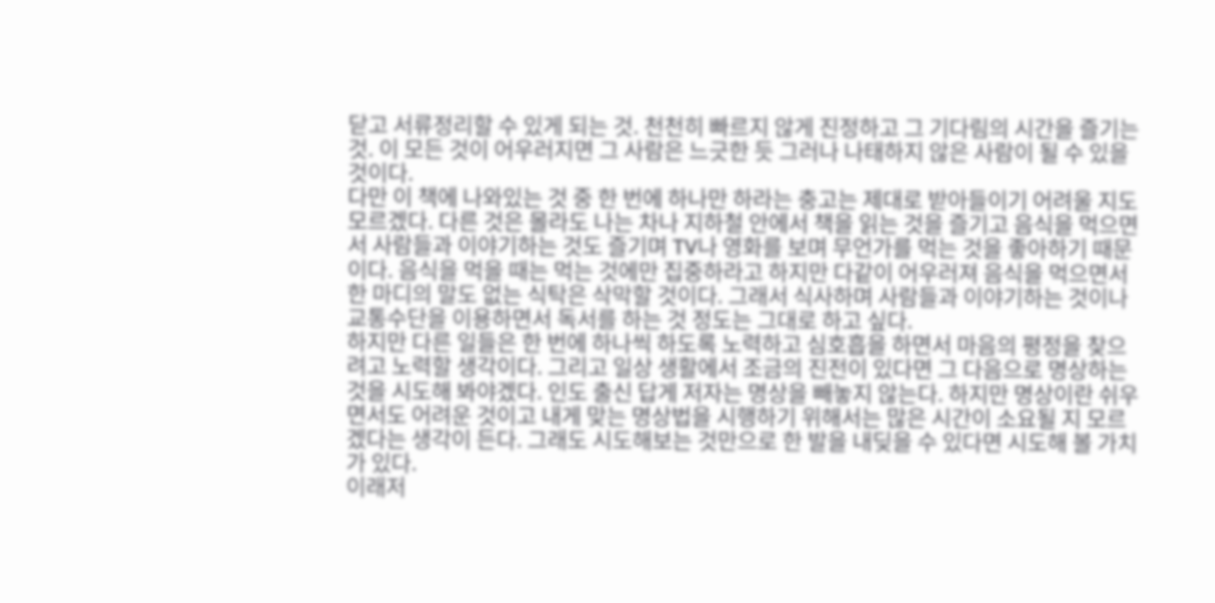닫고 서류정리할 수 있게 되는 것. 천천히 빠르지 않게 진정하고 그 기다림의 시간을 즐기는 것. 이 모든 것이 어우러지면 그 사람은 느긋한 듯 그러나 나태하지 않은 사람이 될 수 있을 것이다.
다만 이 책에 나와있는 것 중 한 번에 하나만 하라는 충고는 제대로 받아들이기 어려울 지도 모르겠다. 다른 것은 몰라도 나는 차나 지하철 안에서 책을 읽는 것을 즐기고 음식을 먹으면서 사람들과 이야기하는 것도 즐기며 TV나 영화를 보며 무언가를 먹는 것을 좋아하기 때문이다. 음식을 먹을 때는 먹는 것에만 집중하라고 하지만 다같이 어우러져 음식을 먹으면서 한 마디의 말도 없는 식탁은 삭막할 것이다. 그래서 식사하며 사람들과 이야기하는 것이나 교통수단을 이용하면서 독서를 하는 것 정도는 그대로 하고 싶다.
하지만 다른 일들은 한 번에 하나씩 하도록 노력하고 심호흡을 하면서 마음의 평정을 찾으려고 노력할 생각이다. 그리고 일상 생활에서 조금의 진전이 있다면 그 다음으로 명상하는 것을 시도해 봐야겠다. 인도 출신 답게 저자는 명상을 빼놓지 않는다. 하지만 명상이란 쉬우면서도 어려운 것이고 내게 맞는 명상법을 시행하기 위해서는 많은 시간이 소요될 지 모르겠다는 생각이 든다. 그래도 시도해보는 것만으로 한 발을 내딪을 수 있다면 시도해 볼 가치가 있다.
이래저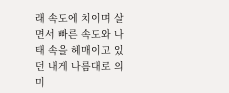래 속도에 치이며 살면서 빠른 속도와 나태 속을 헤매이고 있던 내게 나름대로 의미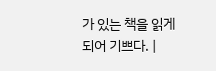가 있는 책을 읽게 되어 기쁘다. |